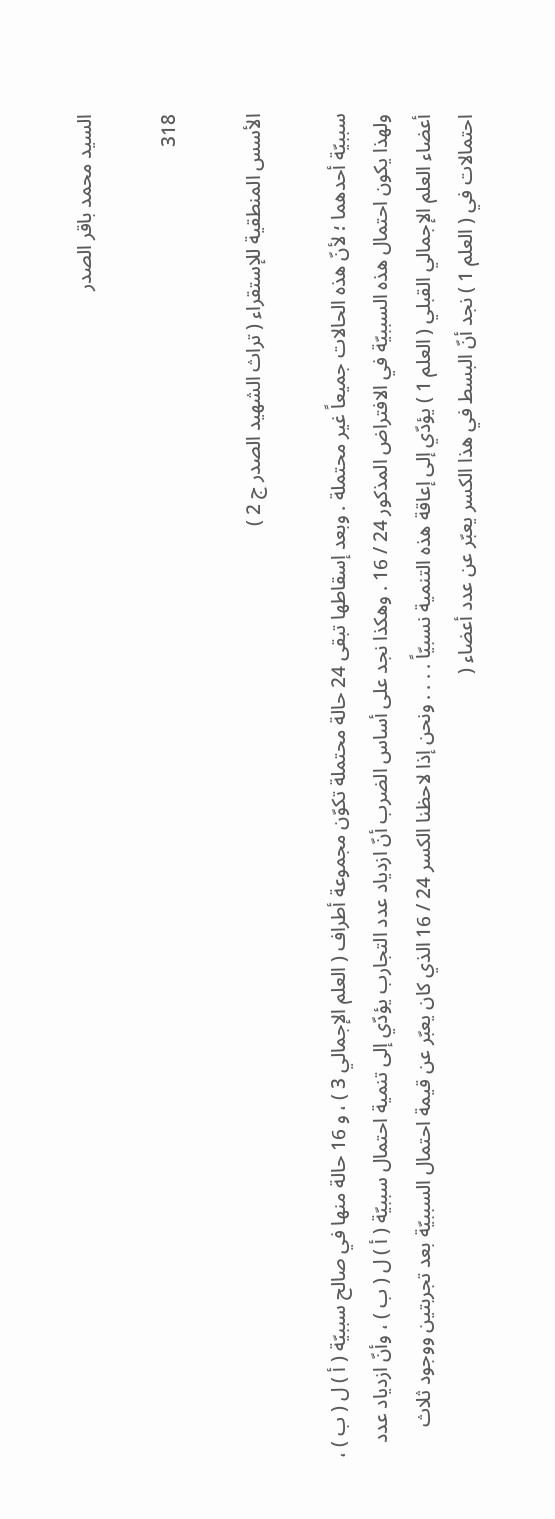السيد محمد باقر الصدر

318

الأسس المنطقية للإستقراء ( تراث الشهيد الصدر ج 2 )

سببيّة أحدهما ؛ لأنّ هذه الحالات جميعاً غير محتملة . وبعد إسقاطها تبقى 24 حالة محتملة تكوّن مجموعة أطراف ( العلم الإجمالي 3 ) ، و 16 حالة منها في صالح سببيّة ( أ ) ل ( ب ) ، ولهذا يكون احتمال هذه السببيّة في الافتراض المذكور 24 / 16 . وهكذا نجد على أساس الضرب أنّ ازدياد عدد التجارب يؤدّي إلى تنمية احتمال سببيّة ( أ ) ل ( ب ) ، وأنّ ازدياد عدد أعضاء العلم الإجمالي القبلي ( العلم 1 ) يؤدّي إلى إعاقة هذه التنمية نسبيّاً . . . . ونحن إذا لاحظنا الكسر 24 / 16 الذي كان يعبّر عن قيمة احتمال السببيّة بعد تجربتين ووجود ثلاث احتمالات في ( العلم 1 ) نجد أنّ البسط في هذا الكسر يعبّر عن عدد أعضاء (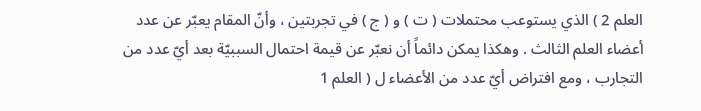العلم 2 ) الذي يستوعب محتملات ( ت ) و ( ج ) في تجربتين ، وأنّ المقام يعبّر عن عدد أعضاء العلم الثالث . وهكذا يمكن دائماً أن نعبّر عن قيمة احتمال السببيّة بعد أيّ عدد من التجارب ، ومع افتراض أيّ عدد من الأعضاء ل ( العلم 1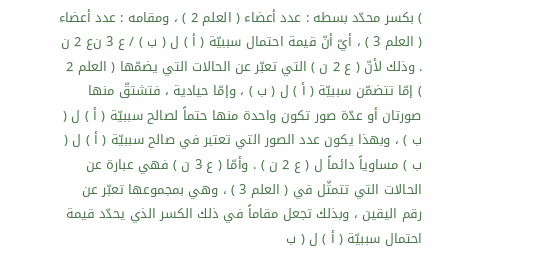) بكسر محدّد بسطه : عدد أعضاء ( العلم 2 ) ، ومقامه : عدد أعضاء ( العلم 3 ) ، أيّ أنّ قيمة احتمال سببيّة ( أ ) ل ( ب ) / ع 3 ن‌ع 2 ن . وذلك لأنّ ( ع 2 ن ) التي تعبّر عن الحالات التي يضمّها ( العلم 2 ) إمّا تتضمّن سببيّة ( أ ) ل ( ب ) ، وإمّا حيادية ، فتشتقّ منها صورتان أو عدّة صور تكون واحدة منها حتماً لصالح سببيّة ( أ ) ل ( ب ) ، وبهذا يكون عدد الصور التي تعتبر في صالح سببيّة ( أ ) ل ( ب ) مساوياً دائماً ل ( ع 2 ن ) . وأمّا ( ع 3 ن ) فهي عبارة عن الحالات التي تتمثّل في ( العلم 3 ) ، وهي بمجموعها تعبّر عن رقم اليقين ، وبذلك تجعل مقاماً في ذلك الكسر الذي يحدّد قيمة احتمال سببيّة ( أ ) ل ( ب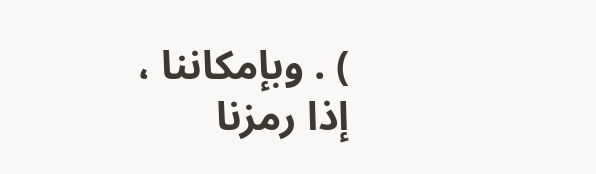) . وبإمكاننا ، إذا رمزنا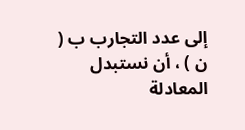إلى عدد التجارب ب ( ن ) ، أن نستبدل المعادلة